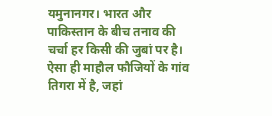यमुनानगर। भारत और पाकिस्तान के बीच तनाव की चर्चा हर किसी की जुबां पर है। ऐसा ही माहौल फौजियों के गांव तिगरा में है, जहां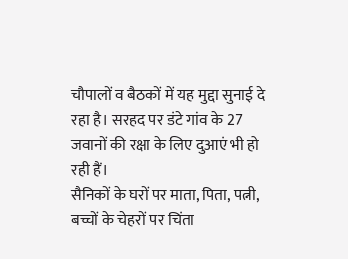चौपालों व बैठकों में यह मुद्दा सुनाई दे रहा है। सरहद पर डंटे गांव के 27 जवानों की रक्षा के लिए दुआएं भी हो रही हैं।
सैनिकों के घरों पर माता, पिता, पत्नी, बच्चों के चेहरों पर चिंता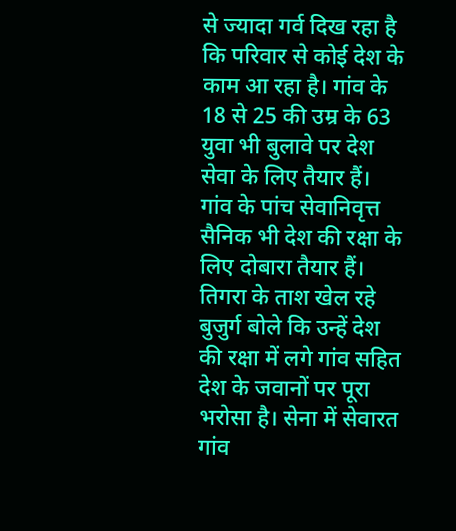से ज्यादा गर्व दिख रहा है कि परिवार से कोई देश के काम आ रहा है। गांव के 18 से 25 की उम्र के 63 युवा भी बुलावे पर देश सेवा के लिए तैयार हैं। गांव के पांच सेवानिवृत्त सैनिक भी देश की रक्षा के लिए दोबारा तैयार हैं।
तिगरा के ताश खेल रहे बुजुर्ग बोले कि उन्हें देश की रक्षा में लगे गांव सहित देश के जवानों पर पूरा भरोसा है। सेना में सेवारत गांव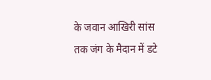के जवान आखिरी सांस तक जंग के मैदान में डटे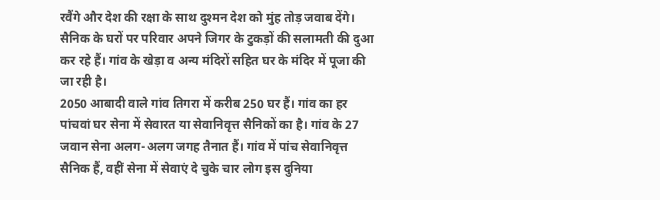रवैंगे और देश की रक्षा के साथ दुश्मन देश को मुंह तोड़ जवाब देंगे। सैनिक के घरों पर परिवार अपने जिगर के टुकड़ों की सलामती की दुआ कर रहे हैं। गांव के खेड़ा व अन्य मंदिरों सहित घर के मंदिर में पूजा की जा रही है।
2050 आबादी वाले गांव तिगरा में करीब 250 घर हैं। गांव का हर पांचवां घर सेना में सेवारत या सेवानिवृत्त सैनिकों का है। गांव के 27 जवान सेना अलग-अलग जगह तैनात हैं। गांव में पांच सेवानिवृत्त सैनिक हैं, वहीं सेना में सेवाएं दे चुके चार लोग इस दुनिया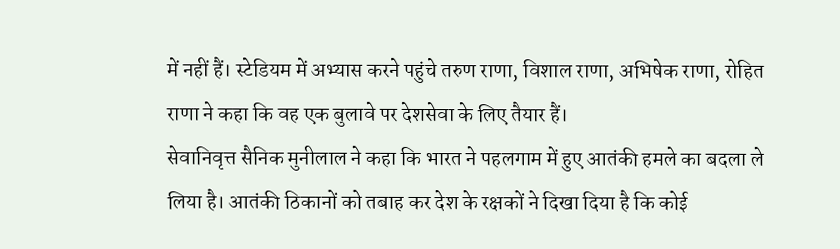में नहीं हैं। स्टेडियम में अभ्यास करने पहुंचे तरुण राणा, विशाल राणा, अभिषेक राणा, रोहित राणा ने कहा कि वह एक बुलावे पर देशसेवा के लिए तैयार हैं।
सेवानिवृत्त सैनिक मुनीलाल ने कहा कि भारत ने पहलगाम में हुए आतंकी हमले का बदला ले लिया है। आतंकी ठिकानों को तबाह कर देश के रक्षकों ने दिखा दिया है कि कोई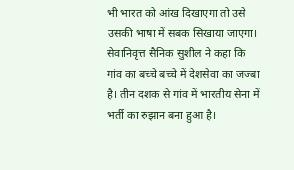भी भारत को आंख दिखाएगा तो उसे उसकी भाषा में सबक सिखाया जाएगा।
सेवानिवृत्त सैनिक सुशील ने कहा कि गांव का बच्चे बच्चे में देशसेवा का जज्बा है। तीन दशक से गांव में भारतीय सेना में भर्ती का रुझान बना हुआ है।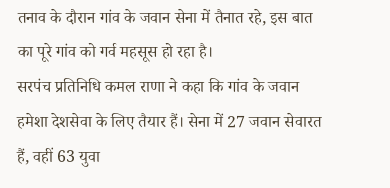तनाव के दौरान गांव के जवान सेना में तैनात रहे, इस बात का पूरे गांव को गर्व महसूस हो रहा है।
सरपंच प्रतिनिधि कमल राणा ने कहा कि गांव के जवान हमेशा देशसेवा के लिए तैयार हैं। सेना में 27 जवान सेवारत हैं, वहीं 63 युवा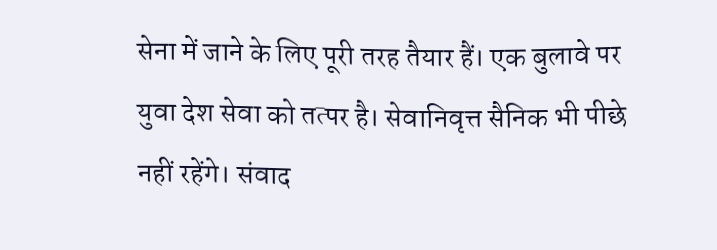सेना में जाने के लिए पूरी तरह तैयार हैं। एक बुलावे पर युवा देश सेवा को तत्पर है। सेवानिवृत्त सैनिक भी पीछे नहीं रहेंगे। संवाद